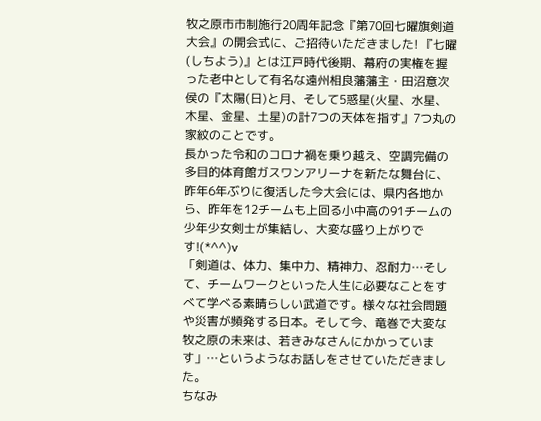牧之原市市制施行20周年記念『第70回七曜旗剣道大会』の開会式に、ご招待いただきました! 『七曜(しちよう)』とは江戸時代後期、幕府の実権を握った老中として有名な遠州相良藩藩主・田沼意次侯の『太陽(日)と月、そして5惑星(火星、水星、木星、金星、土星)の計7つの天体を指す』7つ丸の家紋のことです。
長かった令和のコロナ禍を乗り越え、空調完備の多目的体育館ガスワンアリーナを新たな舞台に、昨年6年ぶりに復活した今大会には、県内各地から、昨年を12チームも上回る小中高の91チームの少年少女剣士が集結し、大変な盛り上がりです!(*^^)v
「剣道は、体力、集中力、精神力、忍耐力…そして、チームワークといった人生に必要なことをすべて学べる素晴らしい武道です。様々な社会問題や災害が頻発する日本。そして今、竜巻で大変な牧之原の未来は、若きみなさんにかかっています」…というようなお話しをさせていただきました。
ちなみ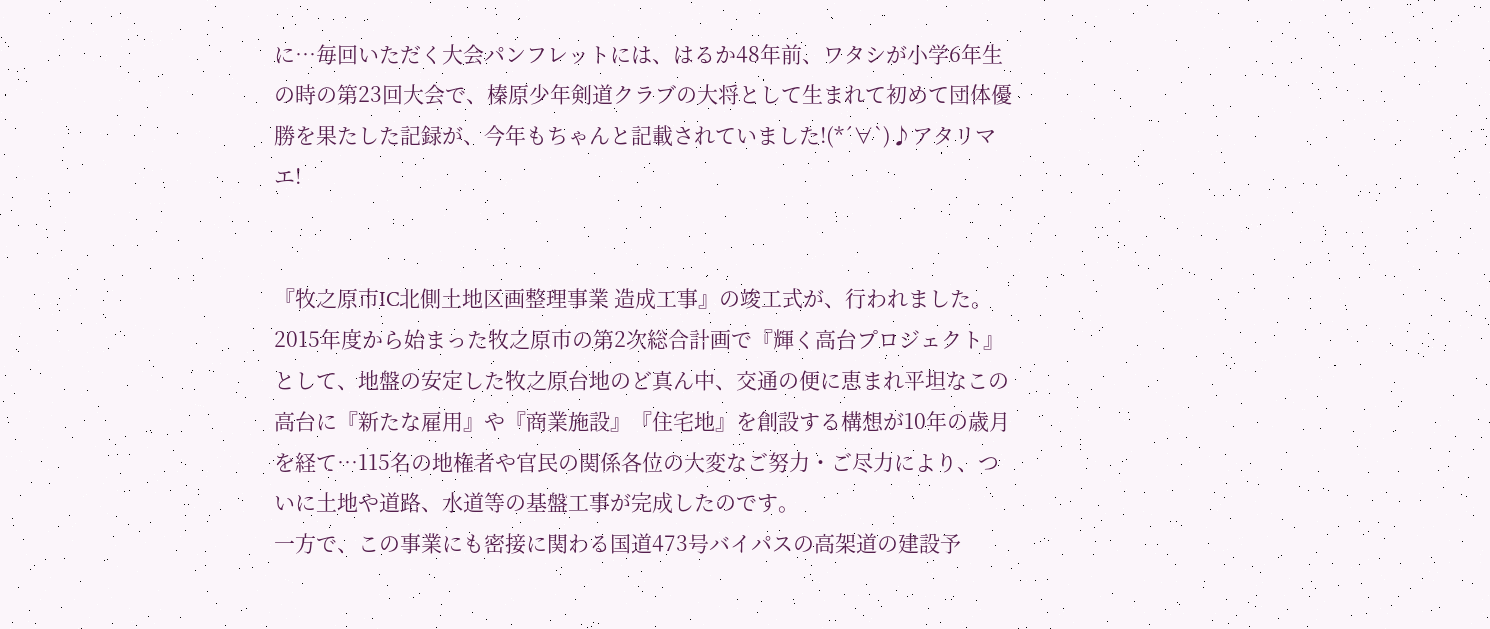に…毎回いただく大会パンフレットには、はるか48年前、ワタシが小学6年生の時の第23回大会で、榛原少年剣道クラブの大将として生まれて初めて団体優勝を果たした記録が、今年もちゃんと記載されていました!(*´∀`)♪アタリマエ!


『牧之原市IC北側土地区画整理事業 造成工事』の竣工式が、行われました。
2015年度から始まった牧之原市の第2次総合計画で『輝く高台プロジェクト』として、地盤の安定した牧之原台地のど真ん中、交通の便に恵まれ平坦なこの高台に『新たな雇用』や『商業施設』『住宅地』を創設する構想が10年の歳月を経て…115名の地権者や官民の関係各位の大変なご努力・ご尽力により、ついに土地や道路、水道等の基盤工事が完成したのです。
一方で、この事業にも密接に関わる国道473号バイパスの高架道の建設予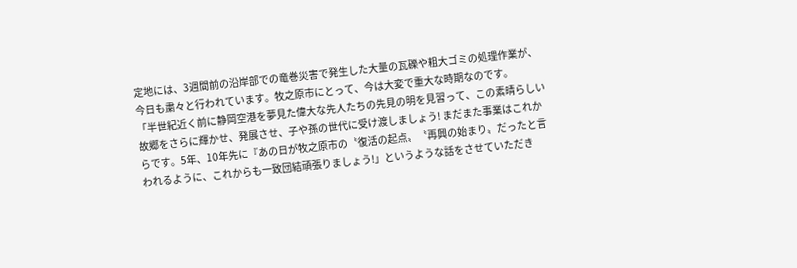定地には、3週間前の沿岸部での竜巻災害で発生した大量の瓦礫や粗大ゴミの処理作業が、今日も粛々と行われています。牧之原市にとって、今は大変で重大な時期なのです。
「半世紀近く前に静岡空港を夢見た偉大な先人たちの先見の明を見習って、この素晴らしい故郷をさらに輝かせ、発展させ、子や孫の世代に受け渡しましょう! まだまた事業はこれからです。5年、10年先に『あの日が牧之原市の〝復活の起点〟〝再興の始まり〟だったと言われるように、これからも一致団結頑張りましょう!」というような話をさせていただき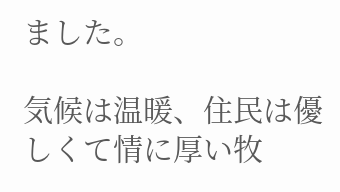ました。

気候は温暖、住民は優しくて情に厚い牧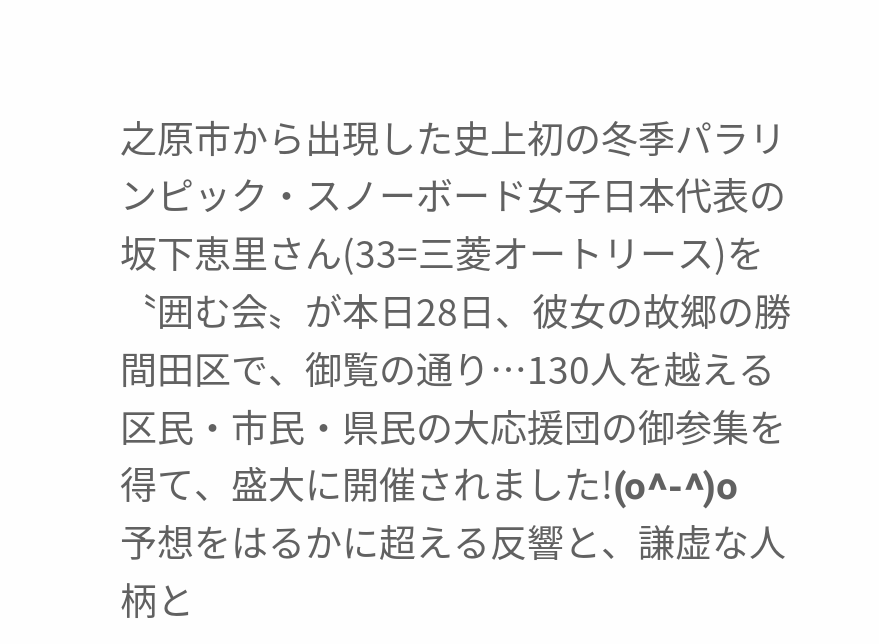之原市から出現した史上初の冬季パラリンピック・スノーボード女子日本代表の坂下恵里さん(33=三菱オートリース)を〝囲む会〟が本日28日、彼女の故郷の勝間田区で、御覧の通り…130人を越える区民・市民・県民の大応援団の御参集を得て、盛大に開催されました!(o^-^)o
予想をはるかに超える反響と、謙虚な人柄と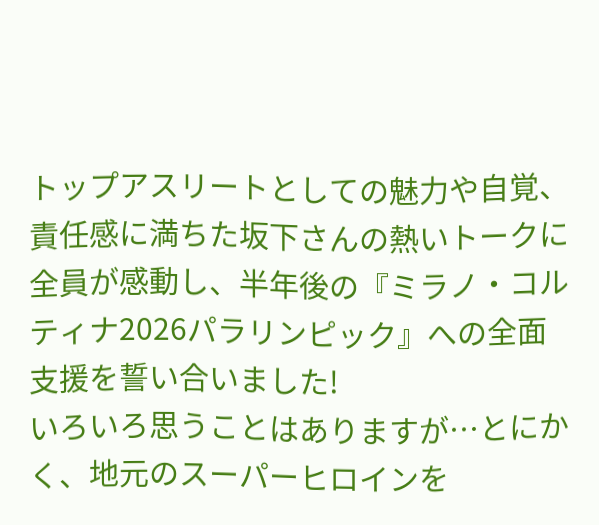トップアスリートとしての魅力や自覚、責任感に満ちた坂下さんの熱いトークに全員が感動し、半年後の『ミラノ・コルティナ2026パラリンピック』への全面支援を誓い合いました!
いろいろ思うことはありますが…とにかく、地元のスーパーヒロインを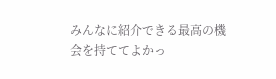みんなに紹介できる最高の機会を持ててよかっ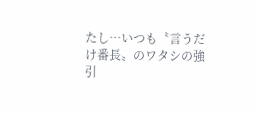たし…いつも〝言うだけ番長〟のワタシの強引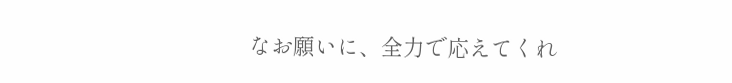なお願いに、全力で応えてくれ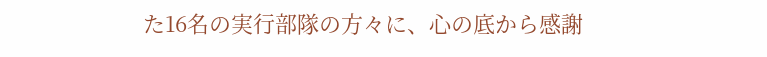た16名の実行部隊の方々に、心の底から感謝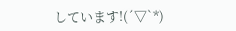しています!(´▽`*)